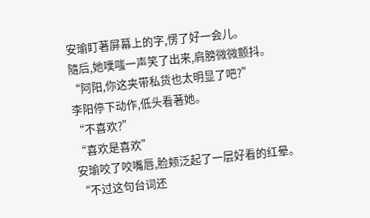安瑜盯著屏幕上的字,愣了好一会儿。
隨后,她噗嗤一声笑了出来,肩膀微微颤抖。
“阿阳,你这夹带私货也太明显了吧?”
李阳停下动作,低头看著她。
“不喜欢?”
“喜欢是喜欢”
安瑜咬了咬嘴唇,脸颊泛起了一层好看的红晕。
“不过这句台词还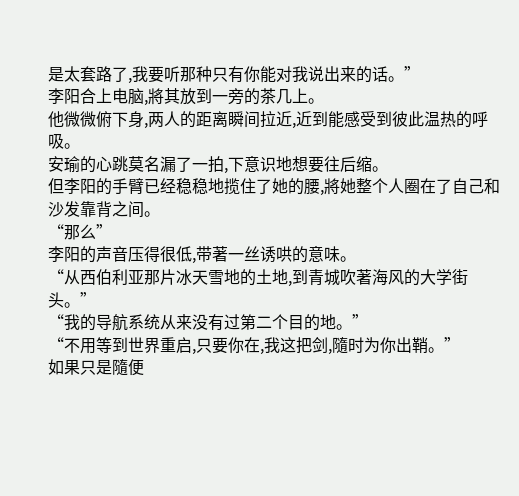是太套路了,我要听那种只有你能对我说出来的话。”
李阳合上电脑,將其放到一旁的茶几上。
他微微俯下身,两人的距离瞬间拉近,近到能感受到彼此温热的呼吸。
安瑜的心跳莫名漏了一拍,下意识地想要往后缩。
但李阳的手臂已经稳稳地揽住了她的腰,將她整个人圈在了自己和沙发靠背之间。
“那么”
李阳的声音压得很低,带著一丝诱哄的意味。
“从西伯利亚那片冰天雪地的土地,到青城吹著海风的大学街头。”
“我的导航系统从来没有过第二个目的地。”
“不用等到世界重启,只要你在,我这把剑,隨时为你出鞘。”
如果只是隨便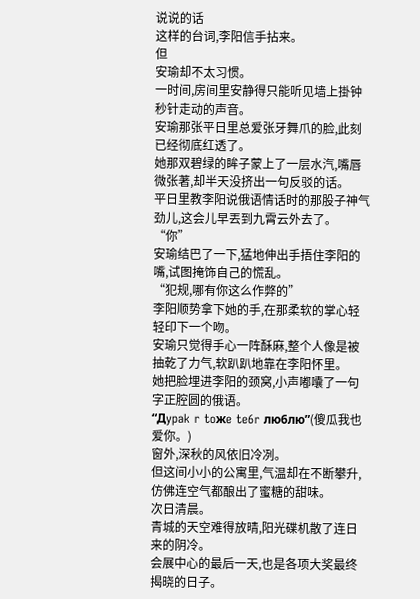说说的话
这样的台词,李阳信手拈来。
但
安瑜却不太习惯。
一时间,房间里安静得只能听见墙上掛钟秒针走动的声音。
安瑜那张平日里总爱张牙舞爪的脸,此刻已经彻底红透了。
她那双碧绿的眸子蒙上了一层水汽,嘴唇微张著,却半天没挤出一句反驳的话。
平日里教李阳说俄语情话时的那股子神气劲儿,这会儿早丟到九霄云外去了。
“你”
安瑜结巴了一下,猛地伸出手捂住李阳的嘴,试图掩饰自己的慌乱。
“犯规,哪有你这么作弊的”
李阳顺势拿下她的手,在那柔软的掌心轻轻印下一个吻。
安瑜只觉得手心一阵酥麻,整个人像是被抽乾了力气,软趴趴地靠在李阳怀里。
她把脸埋进李阳的颈窝,小声嘟囔了一句字正腔圆的俄语。
“Дypak r toжe te6r лю6лю”(傻瓜我也爱你。)
窗外,深秋的风依旧冷冽。
但这间小小的公寓里,气温却在不断攀升,仿佛连空气都酿出了蜜糖的甜味。
次日清晨。
青城的天空难得放晴,阳光碟机散了连日来的阴冷。
会展中心的最后一天,也是各项大奖最终揭晓的日子。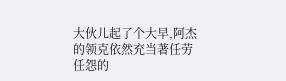大伙儿起了个大早,阿杰的领克依然充当著任劳任怨的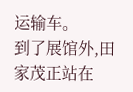运输车。
到了展馆外,田家茂正站在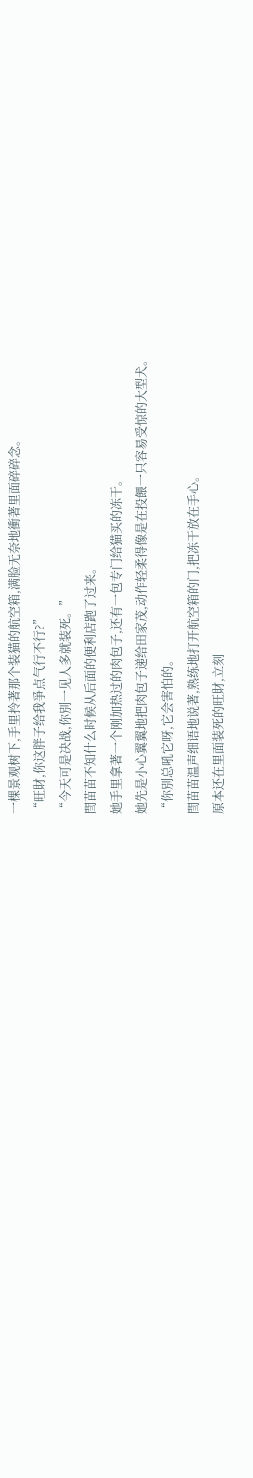一棵景观树下,手里拎著那个装猫的航空箱,满脸无奈地衝著里面碎碎念。
“旺財,你这胖子给我爭点气行不行?”
“今天可是决战,你別一见人多就装死。”
閆苗苗不知什么时候从后面的便利店跑了过来。
她手里拿著一个刚加热过的肉包子,还有一包专门给猫买的冻干。
她先是小心翼翼地把肉包子递给田家茂,动作轻柔得像是在投餵一只容易受惊的大型犬。
“你別总吼它呀,它会害怕的。
閆苗苗温声细语地说著,熟练地打开航空箱的门,把冻干放在手心。
原本还在里面装死的旺財,立刻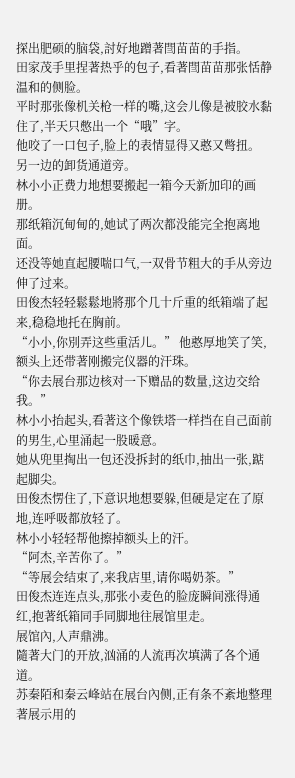探出肥硕的脑袋,討好地蹭著閆苗苗的手指。
田家茂手里捏著热乎的包子,看著閆苗苗那张恬静温和的侧脸。
平时那张像机关枪一样的嘴,这会儿像是被胶水黏住了,半天只憋出一个“哦”字。
他咬了一口包子,脸上的表情显得又憨又彆扭。
另一边的卸货通道旁。
林小小正费力地想要搬起一箱今天新加印的画册。
那纸箱沉甸甸的,她试了两次都没能完全抱离地面。
还没等她直起腰喘口气,一双骨节粗大的手从旁边伸了过来。
田俊杰轻轻鬆鬆地將那个几十斤重的纸箱端了起来,稳稳地托在胸前。
“小小,你別弄这些重活儿。” 他憨厚地笑了笑,额头上还带著刚搬完仪器的汗珠。
“你去展台那边核对一下赠品的数量,这边交给我。”
林小小抬起头,看著这个像铁塔一样挡在自己面前的男生,心里涌起一股暖意。
她从兜里掏出一包还没拆封的纸巾,抽出一张,踮起脚尖。
田俊杰愣住了,下意识地想要躲,但硬是定在了原地,连呼吸都放轻了。
林小小轻轻帮他擦掉额头上的汗。
“阿杰,辛苦你了。”
“等展会结束了,来我店里,请你喝奶茶。”
田俊杰连连点头,那张小麦色的脸庞瞬间涨得通红,抱著纸箱同手同脚地往展馆里走。
展馆內,人声鼎沸。
隨著大门的开放,汹涌的人流再次填满了各个通道。
苏秦陌和秦云峰站在展台內侧,正有条不紊地整理著展示用的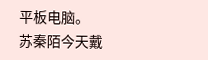平板电脑。
苏秦陌今天戴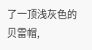了一顶浅灰色的贝雷帽,